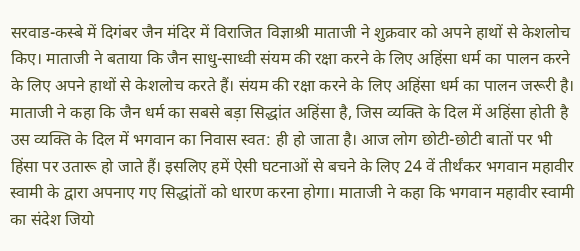सरवाड-कस्बे में दिगंबर जैन मंदिर में विराजित विज्ञाश्री माताजी ने शुक्रवार को अपने हाथों से केशलोच किए। माताजी ने बताया कि जैन साधु-साध्वी संयम की रक्षा करने के लिए अहिंसा धर्म का पालन करने के लिए अपने हाथों से केशलोच करते हैं। संयम की रक्षा करने के लिए अहिंसा धर्म का पालन जरूरी है। माताजी ने कहा कि जैन धर्म का सबसे बड़ा सिद्धांत अहिंसा है, जिस व्यक्ति के दिल में अहिंसा होती है उस व्यक्ति के दिल में भगवान का निवास स्वत: ही हो जाता है। आज लोग छोटी-छोटी बातों पर भी हिंसा पर उतारू हो जाते हैं। इसलिए हमें ऐसी घटनाओं से बचने के लिए 24 वें तीर्थंकर भगवान महावीर स्वामी के द्वारा अपनाए गए सिद्धांतों को धारण करना होगा। माताजी ने कहा कि भगवान महावीर स्वामी का संदेश जियो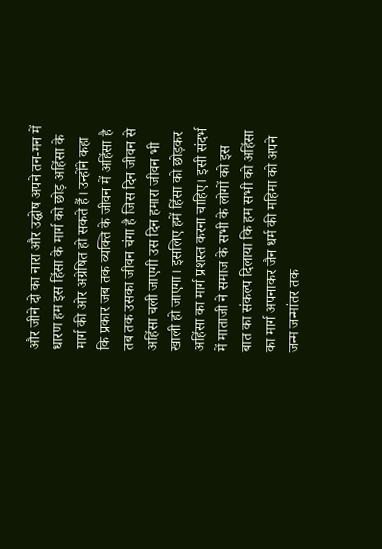और जीने दो का नारा और उद्घोष अपने तन-मन में धारण हम इस हिंसा के मार्ग को छोड़ अहिंसा के मार्ग की ओर अग्रेषित हो सकते हैं। उन्होंने कहा कि प्रकार जब तक व्यक्ति के जीवन में अहिंसा है तब तक उसका जीवन चंगा है जिस दिन जीवन से अहिंसा चली जाएगी उस दिन हमारा जीवन भी खाली हो जाएगा। इसलिए हमें हिंसा को छोड़कर अहिंसा का मार्ग प्रशस्त करना चाहिए। इसी संदर्भ में माताजी ने समाज के सभी के लोगों को इस बात का संकल्प दिलाया कि हम सभी को अहिंसा का मार्ग अपनाकर जैन धर्म की महिमा को अपने जन्म जन्मांतर तक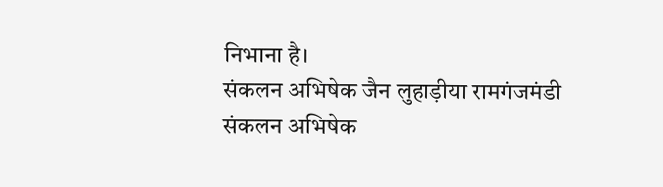निभाना है।
संकलन अभिषेक जैन लुहाड़ीया रामगंजमंडी
संकलन अभिषेक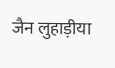जैन लुहाड़ीया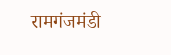रामगंजमंडी